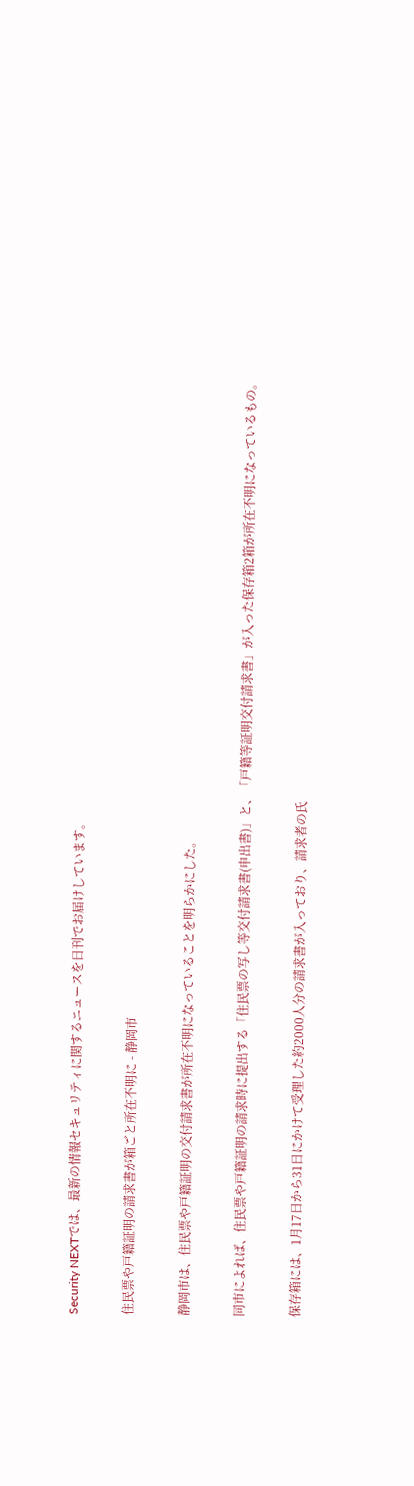Security NEXTでは、最新の情報セキュリティに関するニュースを日刊でお届けしています。

住民票や戸籍証明の請求書が箱ごと所在不明に - 静岡市

静岡市は、住民票や戸籍証明の交付請求書が所在不明になっていることを明らかにした。

同市によれば、住民票や戸籍証明の請求時に提出する「住民票の写し等交付請求書(申出書)」と、「戸籍等証明交付請求書」が入った保存箱2箱が所在不明になっているもの。

保存箱には、1月17日から31日にかけて受理した約2000人分の請求書が入っており、請求者の氏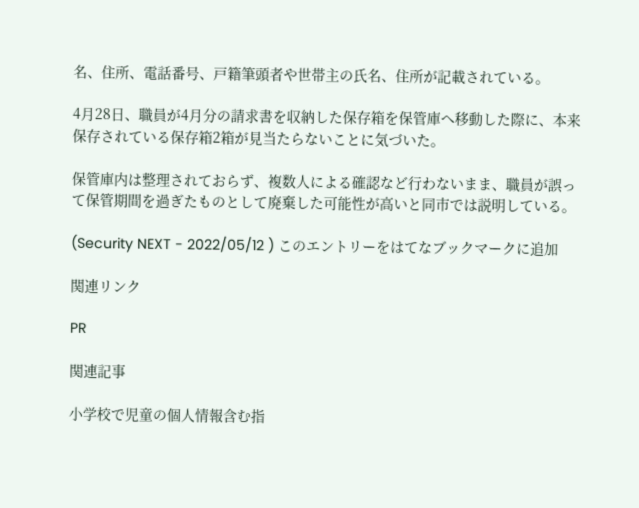名、住所、電話番号、戸籍筆頭者や世帯主の氏名、住所が記載されている。

4月28日、職員が4月分の請求書を収納した保存箱を保管庫へ移動した際に、本来保存されている保存箱2箱が見当たらないことに気づいた。

保管庫内は整理されておらず、複数人による確認など行わないまま、職員が誤って保管期間を過ぎたものとして廃棄した可能性が高いと同市では説明している。

(Security NEXT - 2022/05/12 ) このエントリーをはてなブックマークに追加

関連リンク

PR

関連記事

小学校で児童の個人情報含む指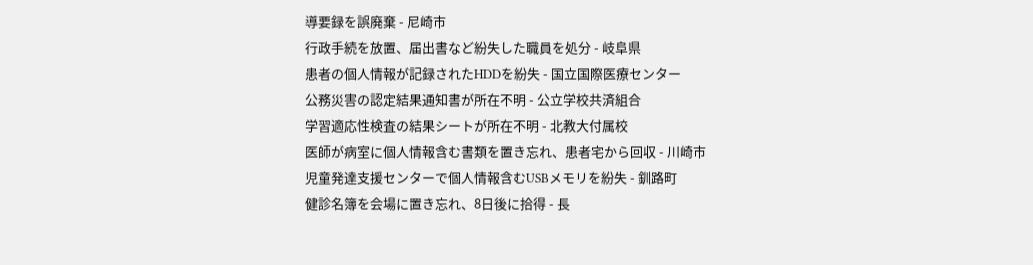導要録を誤廃棄 - 尼崎市
行政手続を放置、届出書など紛失した職員を処分 - 岐阜県
患者の個人情報が記録されたHDDを紛失 - 国立国際医療センター
公務災害の認定結果通知書が所在不明 - 公立学校共済組合
学習適応性検査の結果シートが所在不明 - 北教大付属校
医師が病室に個人情報含む書類を置き忘れ、患者宅から回収 - 川崎市
児童発達支援センターで個人情報含むUSBメモリを紛失 - 釧路町
健診名簿を会場に置き忘れ、8日後に拾得 - 長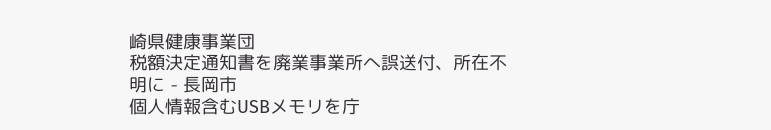崎県健康事業団
税額決定通知書を廃業事業所へ誤送付、所在不明に - 長岡市
個人情報含むUSBメモリを庁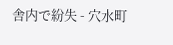舎内で紛失 - 穴水町